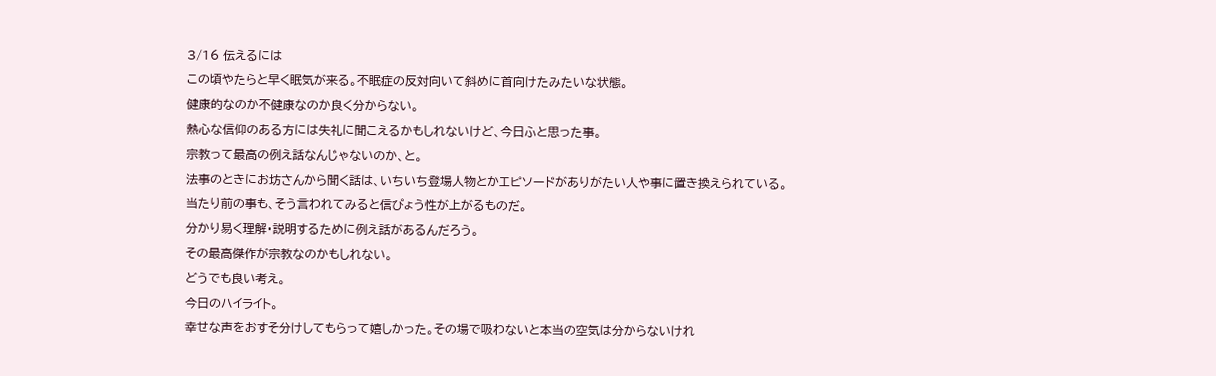3/16 伝えるには
この頃やたらと早く眠気が来る。不眠症の反対向いて斜めに首向けたみたいな状態。
健康的なのか不健康なのか良く分からない。
熱心な信仰のある方には失礼に聞こえるかもしれないけど、今日ふと思った事。
宗教って最高の例え話なんじゃないのか、と。
法事のときにお坊さんから聞く話は、いちいち登場人物とかエピソードがありがたい人や事に置き換えられている。
当たり前の事も、そう言われてみると信ぴょう性が上がるものだ。
分かり易く理解・説明するために例え話があるんだろう。
その最高傑作が宗教なのかもしれない。
どうでも良い考え。
今日のハイライト。
幸せな声をおすそ分けしてもらって嬉しかった。その場で吸わないと本当の空気は分からないけれ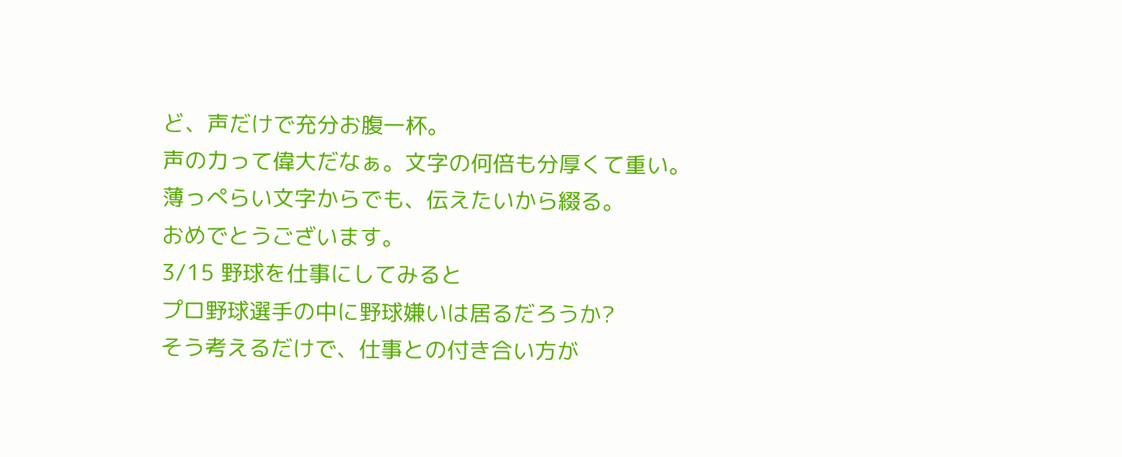ど、声だけで充分お腹一杯。
声の力って偉大だなぁ。文字の何倍も分厚くて重い。
薄っぺらい文字からでも、伝えたいから綴る。
おめでとうございます。
3/15 野球を仕事にしてみると
プロ野球選手の中に野球嫌いは居るだろうか?
そう考えるだけで、仕事との付き合い方が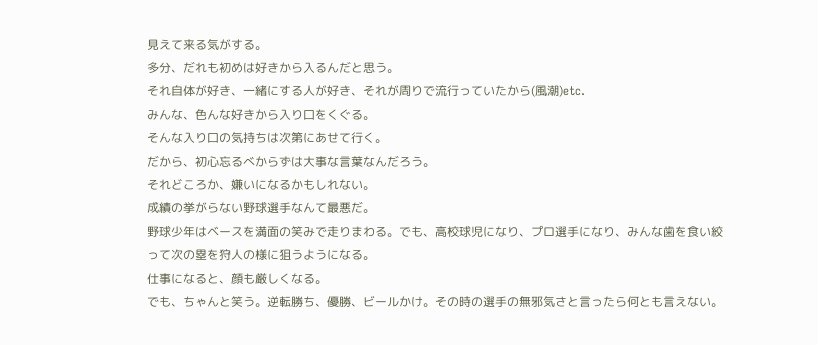見えて来る気がする。
多分、だれも初めは好きから入るんだと思う。
それ自体が好き、一緒にする人が好き、それが周りで流行っていたから(風潮)etc.
みんな、色んな好きから入り口をくぐる。
そんな入り口の気持ちは次第にあせて行く。
だから、初心忘るべからずは大事な言葉なんだろう。
それどころか、嫌いになるかもしれない。
成績の挙がらない野球選手なんて最悪だ。
野球少年はベースを満面の笑みで走りまわる。でも、高校球児になり、プロ選手になり、みんな歯を食い絞って次の塁を狩人の様に狙うようになる。
仕事になると、顔も厳しくなる。
でも、ちゃんと笑う。逆転勝ち、優勝、ビールかけ。その時の選手の無邪気さと言ったら何とも言えない。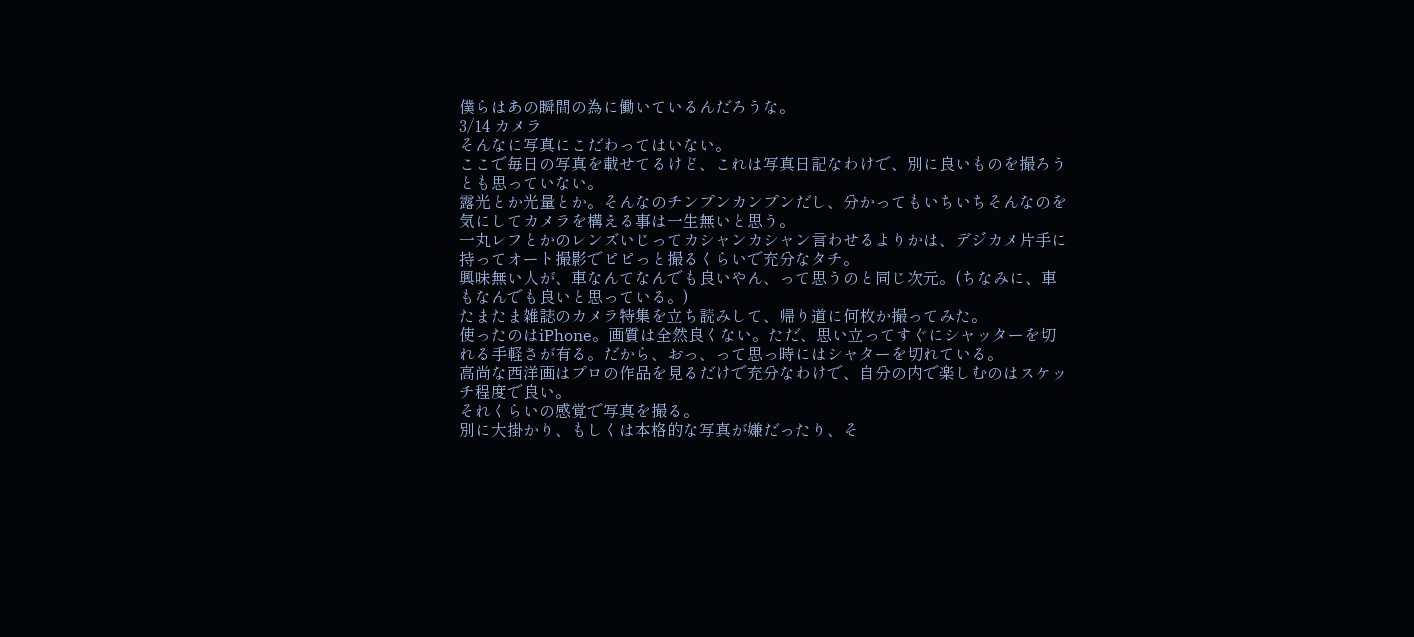僕らはあの瞬間の為に働いているんだろうな。
3/14 カメラ
そんなに写真にこだわってはいない。
ここで毎日の写真を載せてるけど、これは写真日記なわけで、別に良いものを撮ろうとも思っていない。
露光とか光量とか。そんなのチンプンカンプンだし、分かってもいちいちそんなのを気にしてカメラを構える事は一生無いと思う。
一丸レフとかのレンズいじってカシャンカシャン言わせるよりかは、デジカメ片手に持ってオート撮影でピピっと撮るくらいで充分なタチ。
興味無い人が、車なんてなんでも良いやん、って思うのと同じ次元。(ちなみに、車もなんでも良いと思っている。)
たまたま雑誌のカメラ特集を立ち読みして、帰り道に何枚か撮ってみた。
使ったのはiPhone。画質は全然良くない。ただ、思い立ってすぐにシャッターを切れる手軽さが有る。だから、おっ、って思っ時にはシャターを切れている。
高尚な西洋画はプロの作品を見るだけで充分なわけで、自分の内で楽しむのはスケッチ程度で良い。
それくらいの感覚で写真を撮る。
別に大掛かり、もしくは本格的な写真が嫌だったり、そ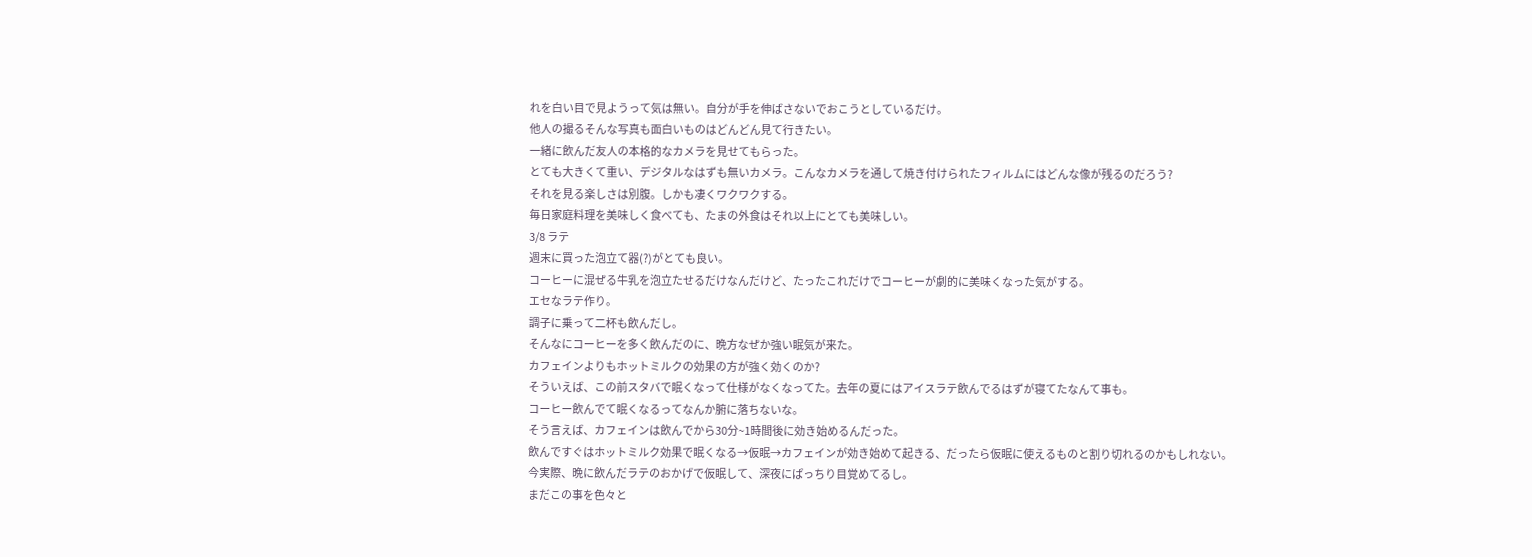れを白い目で見ようって気は無い。自分が手を伸ばさないでおこうとしているだけ。
他人の撮るそんな写真も面白いものはどんどん見て行きたい。
一緒に飲んだ友人の本格的なカメラを見せてもらった。
とても大きくて重い、デジタルなはずも無いカメラ。こんなカメラを通して焼き付けられたフィルムにはどんな像が残るのだろう?
それを見る楽しさは別腹。しかも凄くワクワクする。
毎日家庭料理を美味しく食べても、たまの外食はそれ以上にとても美味しい。
3/8 ラテ
週末に買った泡立て器(?)がとても良い。
コーヒーに混ぜる牛乳を泡立たせるだけなんだけど、たったこれだけでコーヒーが劇的に美味くなった気がする。
エセなラテ作り。
調子に乗って二杯も飲んだし。
そんなにコーヒーを多く飲んだのに、晩方なぜか強い眠気が来た。
カフェインよりもホットミルクの効果の方が強く効くのか?
そういえば、この前スタバで眠くなって仕様がなくなってた。去年の夏にはアイスラテ飲んでるはずが寝てたなんて事も。
コーヒー飲んでて眠くなるってなんか腑に落ちないな。
そう言えば、カフェインは飲んでから30分~1時間後に効き始めるんだった。
飲んですぐはホットミルク効果で眠くなる→仮眠→カフェインが効き始めて起きる、だったら仮眠に使えるものと割り切れるのかもしれない。
今実際、晩に飲んだラテのおかげで仮眠して、深夜にぱっちり目覚めてるし。
まだこの事を色々と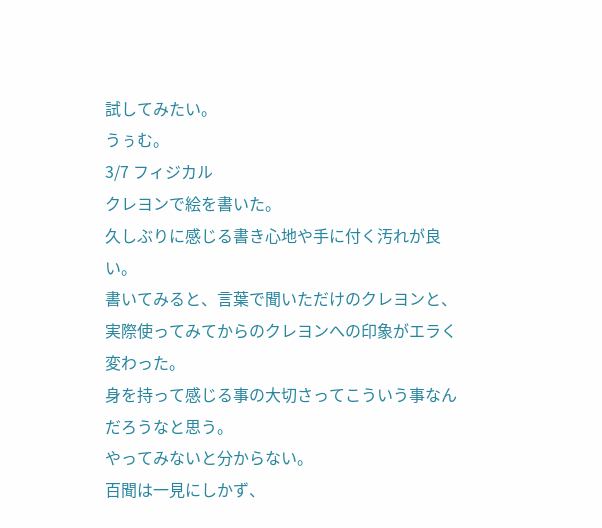試してみたい。
うぅむ。
3/7 フィジカル
クレヨンで絵を書いた。
久しぶりに感じる書き心地や手に付く汚れが良い。
書いてみると、言葉で聞いただけのクレヨンと、実際使ってみてからのクレヨンへの印象がエラく変わった。
身を持って感じる事の大切さってこういう事なんだろうなと思う。
やってみないと分からない。
百聞は一見にしかず、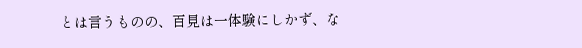とは言うものの、百見は一体験にしかず、な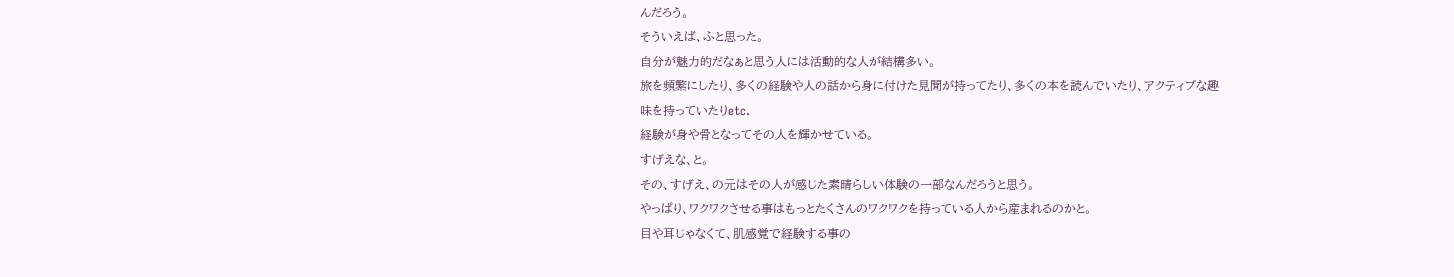んだろう。
そういえば、ふと思った。
自分が魅力的だなぁと思う人には活動的な人が結構多い。
旅を頻繁にしたり、多くの経験や人の話から身に付けた見聞が持ってたり、多くの本を読んでいたり、アクティブな趣味を持っていたりetc.
経験が身や骨となってその人を輝かせている。
すげえな、と。
その、すげえ、の元はその人が感じた素晴らしい体験の一部なんだろうと思う。
やっぱり、ワクワクさせる事はもっとたくさんのワクワクを持っている人から産まれるのかと。
目や耳じゃなくて、肌感覚で経験する事の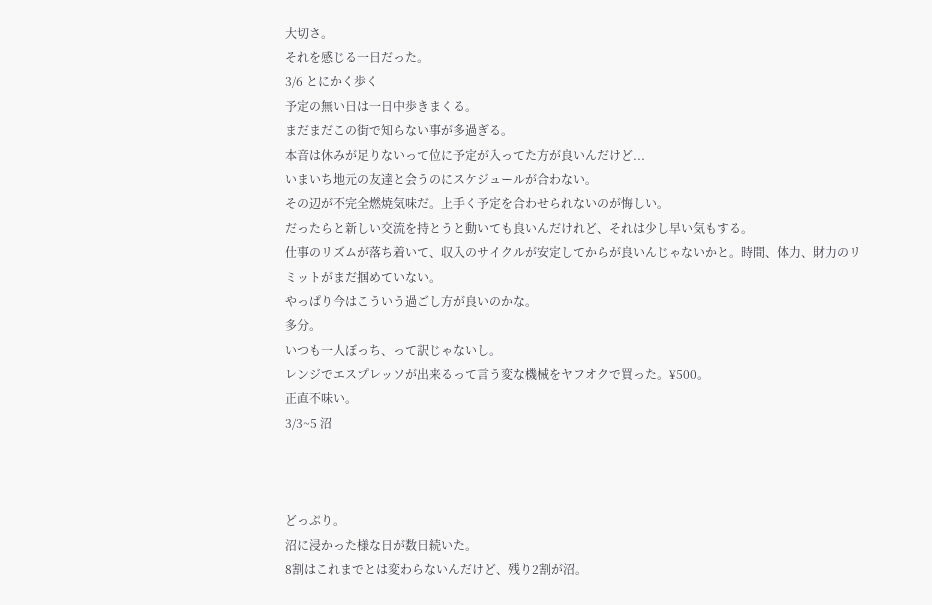大切さ。
それを感じる一日だった。
3/6 とにかく歩く
予定の無い日は一日中歩きまくる。
まだまだこの街で知らない事が多過ぎる。
本音は休みが足りないって位に予定が入ってた方が良いんだけど...
いまいち地元の友達と会うのにスケジュールが合わない。
その辺が不完全燃焼気味だ。上手く予定を合わせられないのが悔しい。
だったらと新しい交流を持とうと動いても良いんだけれど、それは少し早い気もする。
仕事のリズムが落ち着いて、収入のサイクルが安定してからが良いんじゃないかと。時間、体力、財力のリミットがまだ掴めていない。
やっぱり今はこういう過ごし方が良いのかな。
多分。
いつも一人ぼっち、って訳じゃないし。
レンジでエスプレッソが出来るって言う変な機械をヤフオクで買った。¥500。
正直不味い。
3/3~5 沼



どっぷり。
沼に浸かった様な日が数日続いた。
8割はこれまでとは変わらないんだけど、残り2割が沼。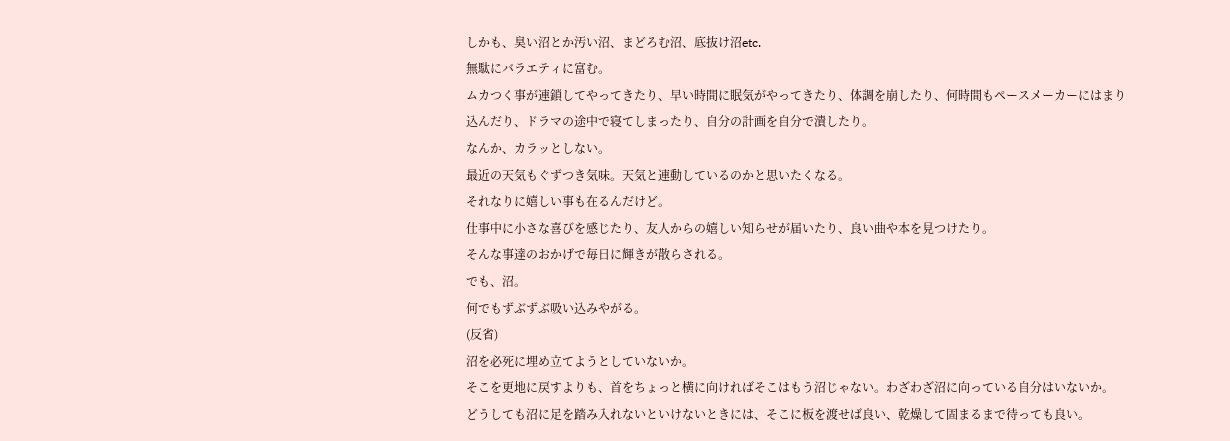しかも、臭い沼とか汚い沼、まどろむ沼、底抜け沼etc.
無駄にバラエティに富む。
ムカつく事が連鎖してやってきたり、早い時間に眠気がやってきたり、体調を崩したり、何時間もペースメーカーにはまり込んだり、ドラマの途中で寝てしまったり、自分の計画を自分で潰したり。
なんか、カラッとしない。
最近の天気もぐずつき気味。天気と連動しているのかと思いたくなる。
それなりに嬉しい事も在るんだけど。
仕事中に小さな喜びを感じたり、友人からの嬉しい知らせが届いたり、良い曲や本を見つけたり。
そんな事達のおかげで毎日に輝きが散らされる。
でも、沼。
何でもずぶずぶ吸い込みやがる。
(反省)
沼を必死に埋め立てようとしていないか。
そこを更地に戻すよりも、首をちょっと横に向ければそこはもう沼じゃない。わざわざ沼に向っている自分はいないか。
どうしても沼に足を踏み入れないといけないときには、そこに板を渡せば良い、乾燥して固まるまで待っても良い。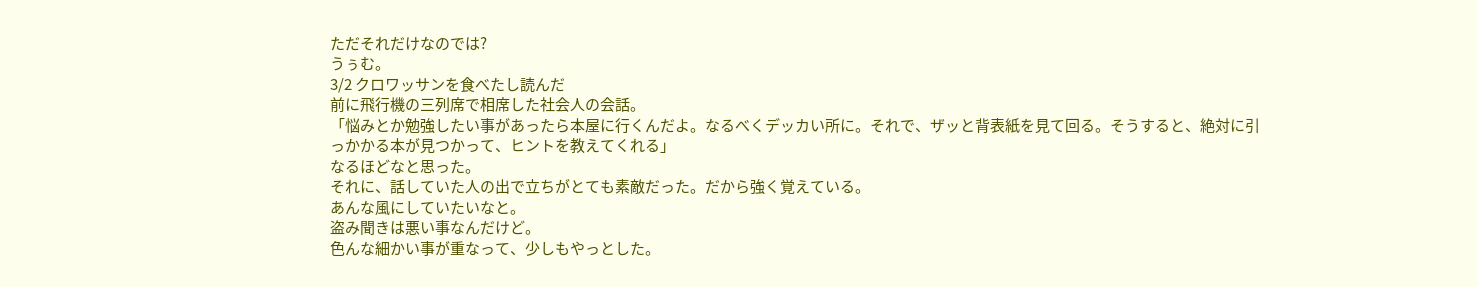ただそれだけなのでは?
うぅむ。
3/2 クロワッサンを食べたし読んだ
前に飛行機の三列席で相席した社会人の会話。
「悩みとか勉強したい事があったら本屋に行くんだよ。なるべくデッカい所に。それで、ザッと背表紙を見て回る。そうすると、絶対に引っかかる本が見つかって、ヒントを教えてくれる」
なるほどなと思った。
それに、話していた人の出で立ちがとても素敵だった。だから強く覚えている。
あんな風にしていたいなと。
盗み聞きは悪い事なんだけど。
色んな細かい事が重なって、少しもやっとした。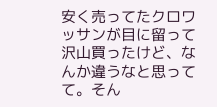安く売ってたクロワッサンが目に留って沢山買ったけど、なんか違うなと思ってて。そん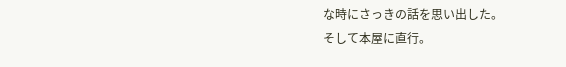な時にさっきの話を思い出した。
そして本屋に直行。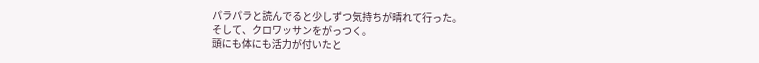パラパラと読んでると少しずつ気持ちが晴れて行った。
そして、クロワッサンをがっつく。
頭にも体にも活力が付いたと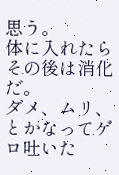思う。
体に入れたらその後は消化だ。
ダメ、ムリ、とかなってゲロ吐いた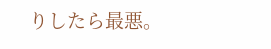りしたら最悪。